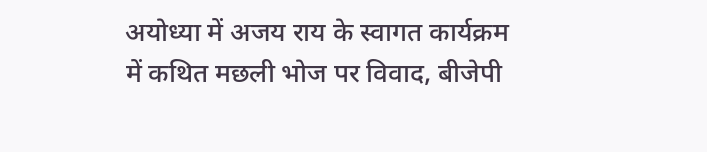अयोध्या में अजय राय के स्वागत कार्यक्रम में कथित मछली भोज पर विवाद, बीजेपी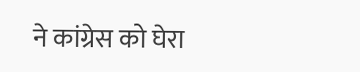ने कांग्रेस को घेरा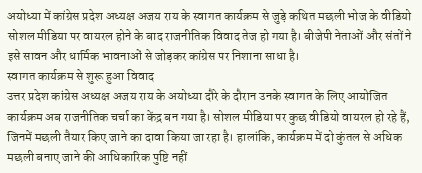अयोध्या में कांग्रेस प्रदेश अध्यक्ष अजय राय के स्वागत कार्यक्रम से जुड़े कथित मछली भोज के वीडियो सोशल मीडिया पर वायरल होने के बाद राजनीतिक विवाद तेज हो गया है। बीजेपी नेताओं और संतों ने इसे सावन और धार्मिक भावनाओं से जोड़कर कांग्रेस पर निशाना साधा है।
स्वागत कार्यक्रम से शुरू हुआ विवाद
उत्तर प्रदेश कांग्रेस अध्यक्ष अजय राय के अयोध्या दौरे के दौरान उनके स्वागत के लिए आयोजित कार्यक्रम अब राजनीतिक चर्चा का केंद्र बन गया है। सोशल मीडिया पर कुछ वीडियो वायरल हो रहे हैं, जिनमें मछली तैयार किए जाने का दावा किया जा रहा है। हालांकि, कार्यक्रम में दो कुंतल से अधिक मछली बनाए जाने की आधिकारिक पुष्टि नहीं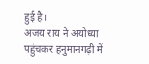हुई है।
अजय राय ने अयोध्या पहुंचकर हनुमानगढ़ी में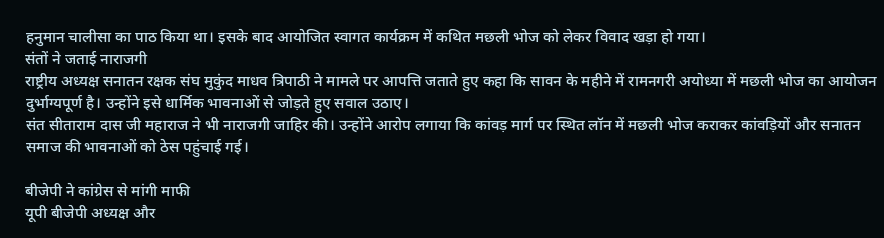हनुमान चालीसा का पाठ किया था। इसके बाद आयोजित स्वागत कार्यक्रम में कथित मछली भोज को लेकर विवाद खड़ा हो गया।
संतों ने जताई नाराजगी
राष्ट्रीय अध्यक्ष सनातन रक्षक संघ मुकुंद माधव त्रिपाठी ने मामले पर आपत्ति जताते हुए कहा कि सावन के महीने में रामनगरी अयोध्या में मछली भोज का आयोजन दुर्भाग्यपूर्ण है। उन्होंने इसे धार्मिक भावनाओं से जोड़ते हुए सवाल उठाए।
संत सीताराम दास जी महाराज ने भी नाराजगी जाहिर की। उन्होंने आरोप लगाया कि कांवड़ मार्ग पर स्थित लॉन में मछली भोज कराकर कांवड़ियों और सनातन समाज की भावनाओं को ठेस पहुंचाई गई।

बीजेपी ने कांग्रेस से मांगी माफी
यूपी बीजेपी अध्यक्ष और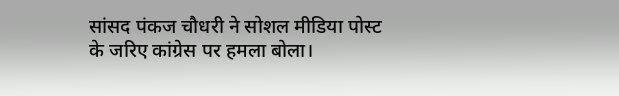सांसद पंकज चौधरी ने सोशल मीडिया पोस्ट के जरिए कांग्रेस पर हमला बोला।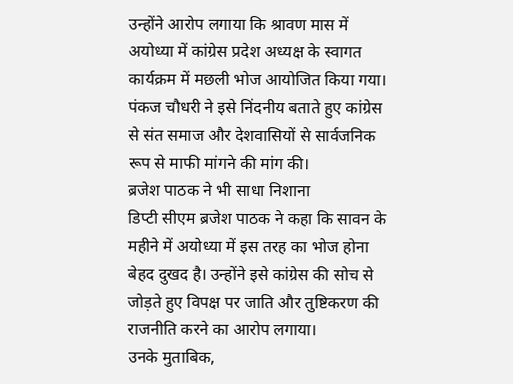उन्होंने आरोप लगाया कि श्रावण मास में अयोध्या में कांग्रेस प्रदेश अध्यक्ष के स्वागत कार्यक्रम में मछली भोज आयोजित किया गया।
पंकज चौधरी ने इसे निंदनीय बताते हुए कांग्रेस से संत समाज और देशवासियों से सार्वजनिक रूप से माफी मांगने की मांग की।
ब्रजेश पाठक ने भी साधा निशाना
डिप्टी सीएम ब्रजेश पाठक ने कहा कि सावन के महीने में अयोध्या में इस तरह का भोज होना बेहद दुखद है। उन्होंने इसे कांग्रेस की सोच से जोड़ते हुए विपक्ष पर जाति और तुष्टिकरण की राजनीति करने का आरोप लगाया।
उनके मुताबिक,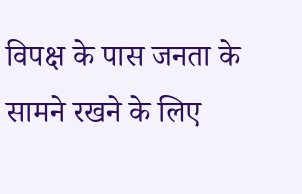विपक्ष के पास जनता के सामने रखने के लिए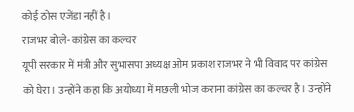कोई ठोस एजेंडा नहीं है।
राजभर बोले- कांग्रेस का कल्चर
यूपी सरकार में मंत्री और सुभासपा अध्यक्ष ओम प्रकाश राजभर ने भी विवाद पर कांग्रेस को घेरा। उन्होंने कहा कि अयोध्या में मछली भोज कराना कांग्रेस का कल्चर है। उन्होंने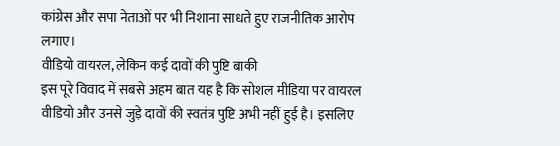कांग्रेस और सपा नेताओं पर भी निशाना साधते हुए राजनीतिक आरोप लगाए।
वीडियो वायरल, लेकिन कई दावों की पुष्टि बाकी
इस पूरे विवाद में सबसे अहम बात यह है कि सोशल मीडिया पर वायरल वीडियो और उनसे जुड़े दावों की स्वतंत्र पुष्टि अभी नहीं हुई है। इसलिए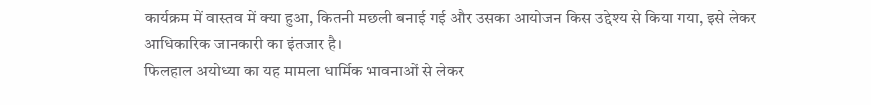कार्यक्रम में वास्तव में क्या हुआ, कितनी मछली बनाई गई और उसका आयोजन किस उद्देश्य से किया गया, इसे लेकर आधिकारिक जानकारी का इंतजार है।
फिलहाल अयोध्या का यह मामला धार्मिक भावनाओं से लेकर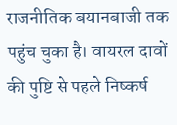राजनीतिक बयानबाजी तक पहुंच चुका है। वायरल दावों की पुष्टि से पहले निष्कर्ष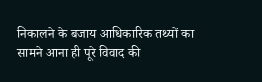निकालने के बजाय आधिकारिक तथ्यों का सामने आना ही पूरे विवाद की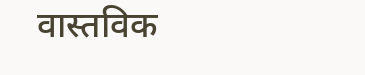वास्तविक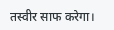तस्वीर साफ करेगा।